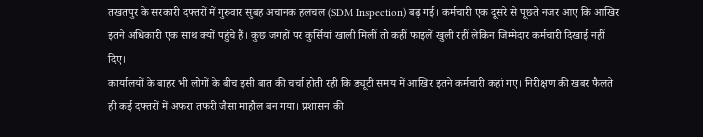तखतपुर के सरकारी दफ्तरों में गुरुवार सुबह अचानक हलचल (SDM Inspection) बढ़ गई। कर्मचारी एक दूसरे से पूछते नजर आए कि आखिर इतने अधिकारी एक साथ क्यों पहुंचे हैं। कुछ जगहों पर कुर्सियां खाली मिलीं तो कहीं फाइलें खुली रहीं लेकिन जिम्मेदार कर्मचारी दिखाई नहीं दिए।
कार्यालयों के बाहर भी लोगों के बीच इसी बात की चर्चा होती रही कि ड्यूटी समय में आखिर इतने कर्मचारी कहां गए। निरीक्षण की खबर फैलते ही कई दफ्तरों में अफरा तफरी जैसा माहौल बन गया। प्रशासन की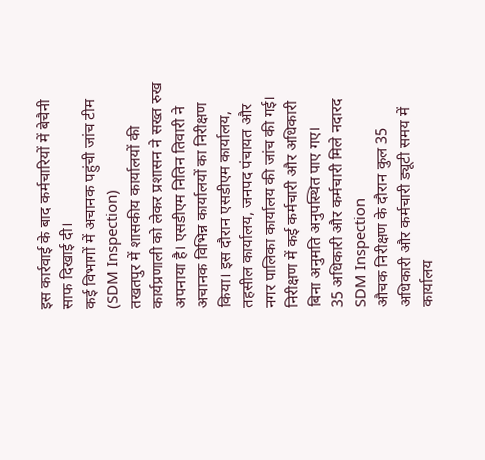इस कार्रवाई के बाद कर्मचारियों में बेचैनी साफ दिखाई दी।
कई विभागों में अचानक पहुंची जांच टीम (SDM Inspection)
तखतपुर में शासकीय कार्यालयों की कार्यप्रणाली को लेकर प्रशासन ने सख्त रुख अपनाया है। एसडीएम नितिन तिवारी ने अचानक विभिन्न कार्यालयों का निरीक्षण किया। इस दौरान एसडीएम कार्यालय, तहसील कार्यालय, जनपद पंचायत और नगर पालिका कार्यालय की जांच की गई। निरीक्षण में कई कर्मचारी और अधिकारी बिना अनुमति अनुपस्थित पाए गए।
35 अधिकारी और कर्मचारी मिले नदारद SDM Inspection
औचक निरीक्षण के दौरान कुल 35 अधिकारी और कर्मचारी ड्यूटी समय में कार्यालय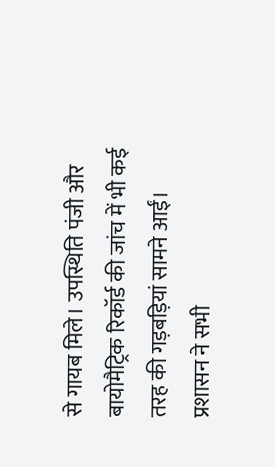से गायब मिले। उपस्थिति पंजी और बायोमैट्रिक रिकॉर्ड की जांच में भी कई तरह की गड़बड़ियां सामने आईं। प्रशासन ने सभी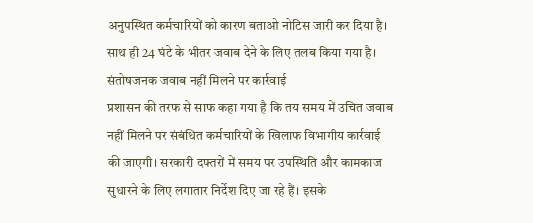अनुपस्थित कर्मचारियों को कारण बताओ नोटिस जारी कर दिया है। साथ ही 24 घंटे के भीतर जवाब देने के लिए तलब किया गया है।
संतोषजनक जवाब नहीं मिलने पर कार्रवाई
प्रशासन की तरफ से साफ कहा गया है कि तय समय में उचित जवाब नहीं मिलने पर संबंधित कर्मचारियों के खिलाफ विभागीय कार्रवाई की जाएगी। सरकारी दफ्तरों में समय पर उपस्थिति और कामकाज सुधारने के लिए लगातार निर्देश दिए जा रहे हैं। इसके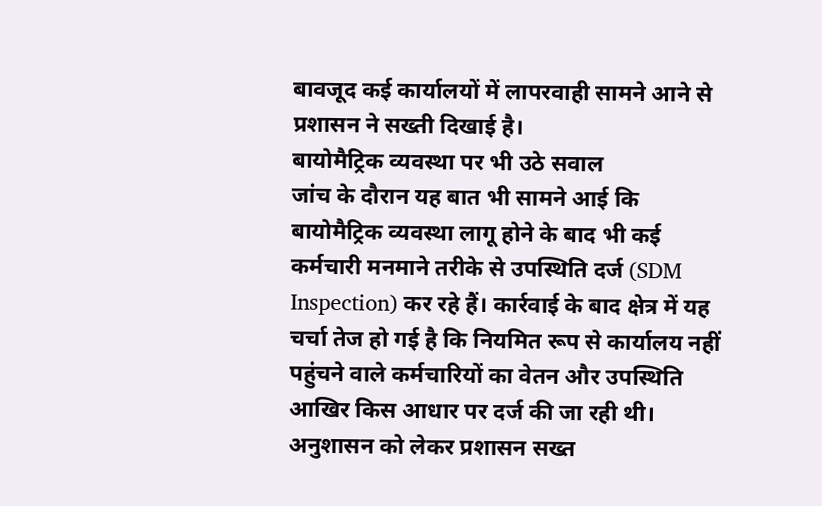बावजूद कई कार्यालयों में लापरवाही सामने आने से प्रशासन ने सख्ती दिखाई है।
बायोमैट्रिक व्यवस्था पर भी उठे सवाल
जांच के दौरान यह बात भी सामने आई कि बायोमैट्रिक व्यवस्था लागू होने के बाद भी कई कर्मचारी मनमाने तरीके से उपस्थिति दर्ज (SDM Inspection) कर रहे हैं। कार्रवाई के बाद क्षेत्र में यह चर्चा तेज हो गई है कि नियमित रूप से कार्यालय नहीं पहुंचने वाले कर्मचारियों का वेतन और उपस्थिति आखिर किस आधार पर दर्ज की जा रही थी।
अनुशासन को लेकर प्रशासन सख्त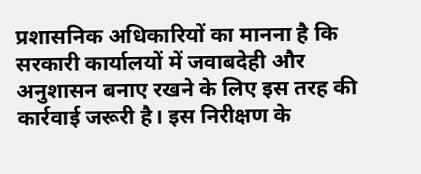प्रशासनिक अधिकारियों का मानना है कि सरकारी कार्यालयों में जवाबदेही और अनुशासन बनाए रखने के लिए इस तरह की कार्रवाई जरूरी है। इस निरीक्षण के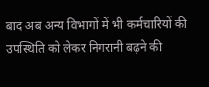बाद अब अन्य विभागों में भी कर्मचारियों की उपस्थिति को लेकर निगरानी बढ़ने की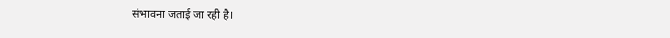संभावना जताई जा रही है।